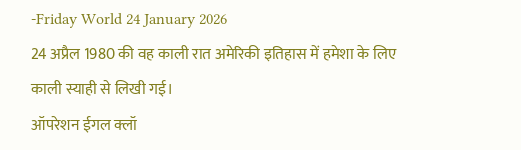-Friday World 24 January 2026
24 अप्रैल 1980 की वह काली रात अमेरिकी इतिहास में हमेशा के लिए काली स्याही से लिखी गई।
ऑपरेशन ईगल क्लॉ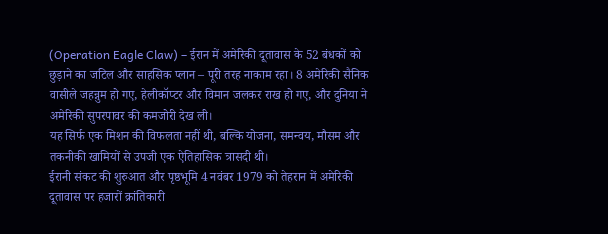(Operation Eagle Claw) – ईरान में अमेरिकी दूतावास के 52 बंधकों को छुड़ाने का जटिल और साहसिक प्लान – पूरी तरह नाकाम रहा। 8 अमेरिकी सैनिक वासीले जहन्नुम हो गए, हेलीकॉप्टर और विमान जलकर राख हो गए, और दुनिया ने अमेरिकी सुपरपावर की कमजोरी देख ली।
यह सिर्फ एक मिशन की विफलता नहीं थी, बल्कि योजना, समन्वय, मौसम और तकनीकी खामियों से उपजी एक ऐतिहासिक त्रासदी थी।
ईरानी संकट की शुरुआत और पृष्ठभूमि 4 नवंबर 1979 को तेहरान में अमेरिकी दूतावास पर हजारों क्रांतिकारी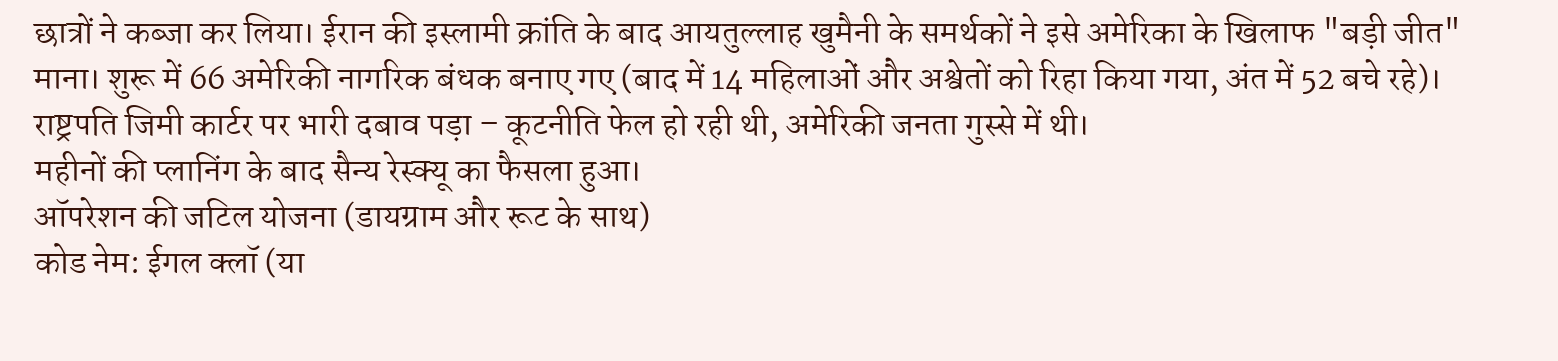छात्रों ने कब्जा कर लिया। ईरान की इस्लामी क्रांति के बाद आयतुल्लाह खुमैनी के समर्थकों ने इसे अमेरिका के खिलाफ "बड़ी जीत" माना। शुरू में 66 अमेरिकी नागरिक बंधक बनाए गए (बाद में 14 महिलाओं और अश्वेतों को रिहा किया गया, अंत में 52 बचे रहे)। राष्ट्रपति जिमी कार्टर पर भारी दबाव पड़ा – कूटनीति फेल हो रही थी, अमेरिकी जनता गुस्से में थी।
महीनों की प्लानिंग के बाद सैन्य रेस्क्यू का फैसला हुआ।
ऑपरेशन की जटिल योजना (डायग्राम और रूट के साथ)
कोड नेम: ईगल क्लॉ (या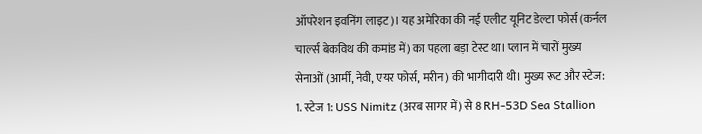ऑपरेशन इवनिंग लाइट)। यह अमेरिका की नई एलीट यूनिट डेल्टा फोर्स (कर्नल चार्ल्स बेकविथ की कमांड में) का पहला बड़ा टेस्ट था। प्लान में चारों मुख्य सेनाओं (आर्मी, नेवी, एयर फोर्स, मरीन) की भागीदारी थी। मुख्य रूट और स्टेज:
1. स्टेज 1: USS Nimitz (अरब सागर में) से 8 RH-53D Sea Stallion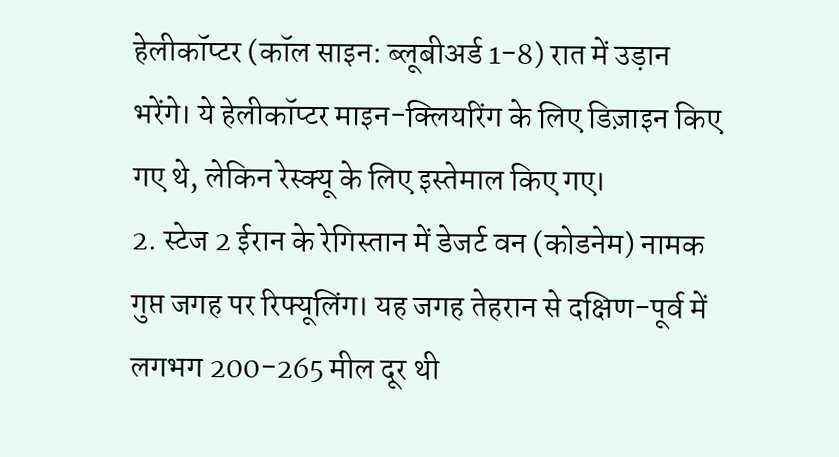हेलीकॉप्टर (कॉल साइन: ब्लूबीअर्ड 1-8) रात में उड़ान भरेंगे। ये हेलीकॉप्टर माइन-क्लियरिंग के लिए डिज़ाइन किए गए थे, लेकिन रेस्क्यू के लिए इस्तेमाल किए गए।
2. स्टेज 2 ईरान के रेगिस्तान में डेजर्ट वन (कोडनेम) नामक गुप्त जगह पर रिफ्यूलिंग। यह जगह तेहरान से दक्षिण-पूर्व में लगभग 200-265 मील दूर थी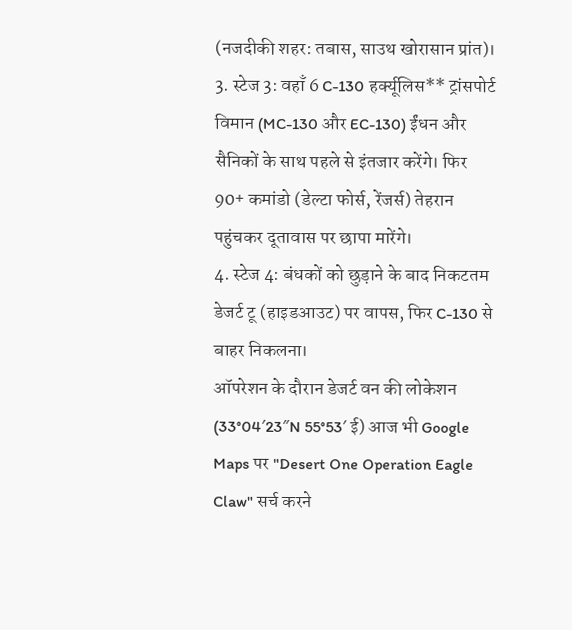(नजदीकी शहर: तबास, साउथ खोरासान प्रांत)।
3. स्टेज 3: वहाँ 6 C-130 हर्क्यूलिस** ट्रांसपोर्ट विमान (MC-130 और EC-130) ईंधन और सैनिकों के साथ पहले से इंतजार करेंगे। फिर 90+ कमांडो (डेल्टा फोर्स, रेंजर्स) तेहरान पहुंचकर दूतावास पर छापा मारेंगे।
4. स्टेज 4: बंधकों को छुड़ाने के बाद निकटतम डेजर्ट टू (हाइडआउट) पर वापस, फिर C-130 से बाहर निकलना।
ऑपरेशन के दौरान डेजर्ट वन की लोकेशन (33°04′23″N 55°53′ ई) आज भी Google Maps पर "Desert One Operation Eagle Claw" सर्च करने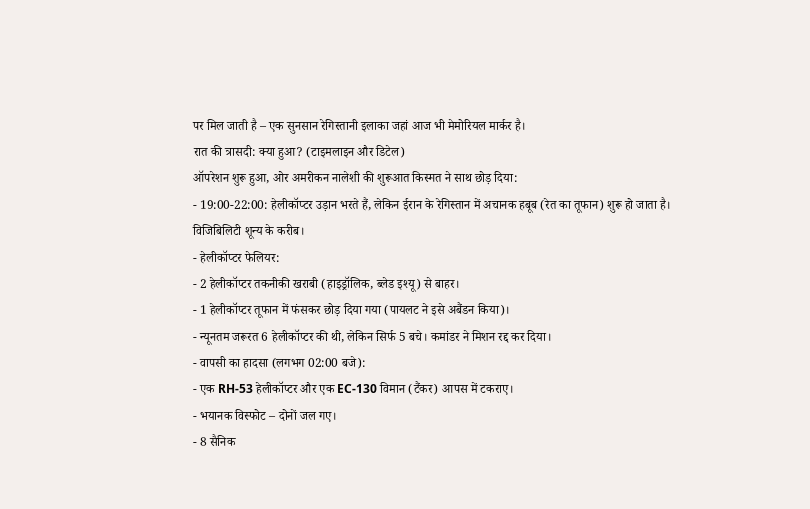पर मिल जाती है – एक सुनसान रेगिस्तानी इलाका जहां आज भी मेमोरियल मार्कर है।
रात की त्रासदी: क्या हुआ? (टाइमलाइन और डिटेल)
ऑपरेशन शुरू हुआ, ओर अमरीकन नालेशी की शुरूआत किस्मत ने साथ छोड़ दिया:
- 19:00-22:00: हेलीकॉप्टर उड़ान भरते हैं, लेकिन ईरान के रेगिस्तान में अचानक हबूब (रेत का तूफान) शुरू हो जाता है। विजिबिलिटी शून्य के करीब।
- हेलीकॉप्टर फेलियर:
- 2 हेलीकॉप्टर तकनीकी खराबी (हाइड्रॉलिक, ब्लेड इश्यू) से बाहर।
- 1 हेलीकॉप्टर तूफान में फंसकर छोड़ दिया गया (पायलट ने इसे अबैंडन किया)।
- न्यूनतम जरूरत 6 हेलीकॉप्टर की थी, लेकिन सिर्फ 5 बचे। कमांडर ने मिशन रद्द कर दिया।
- वापसी का हादसा (लगभग 02:00 बजे):
- एक RH-53 हेलीकॉप्टर और एक EC-130 विमान (टैंकर) आपस में टकराए।
- भयानक विस्फोट – दोनों जल गए।
- 8 सैनिक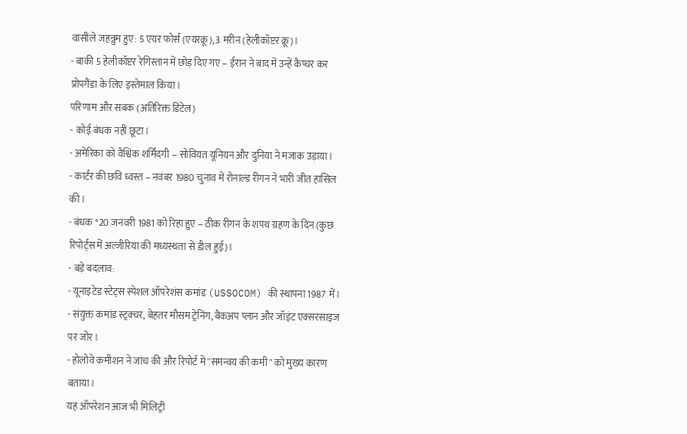वासीले जहन्नुम हुए: 5 एयर फोर्स (एयरक्रू), 3 मरीन (हेलीकॉप्टर क्रू)।
- बाकी 5 हेलीकॉप्टर रेगिस्तान में छोड़ दिए गए – ईरान ने बाद में उन्हें कैप्चर कर प्रोपगैंडा के लिए इस्तेमाल किया।
परिणाम और सबक (अतिरिक्त डिटेल)
- कोई बंधक नहीं छूटा।
- अमेरिका को वैश्विक शर्मिंदगी – सोवियत यूनियन और दुनिया ने मजाक उड़ाया।
- कार्टर की छवि ध्वस्त – नवंबर 1980 चुनाव में रोनाल्ड रीगन ने भारी जीत हासिल की।
- बंधक *20 जनवरी 1981 को रिहा हुए – ठीक रीगन के शपथ ग्रहण के दिन (कुछ रिपोर्ट्स में अल्जीरिया की मध्यस्थता से डील हुई)।
- बड़े बदलाव:
- यूनाइटेड स्टेट्स स्पेशल ऑपरेशंस कमांड (USSOCOM) की स्थापना 1987 में।
- संयुक्त कमांड स्ट्रक्चर, बेहतर मौसम ट्रेनिंग, बैकअप प्लान और जॉइंट एक्सरसाइज पर जोर।
- होलोवे कमीशन ने जांच की और रिपोर्ट में "समन्वय की कमी" को मुख्य कारण बताया।
यह ऑपरेशन आज भी मिलिट्री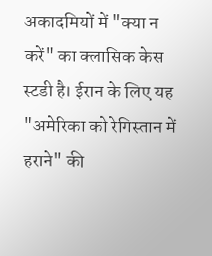अकादमियों में "क्या न करें" का क्लासिक केस स्टडी है। ईरान के लिए यह "अमेरिका को रेगिस्तान में हराने" की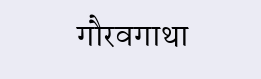गौरवगाथा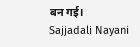बन गई।
Sajjadali Nayani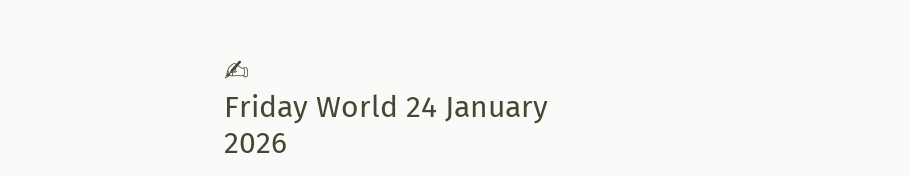✍
Friday World 24 January 2026